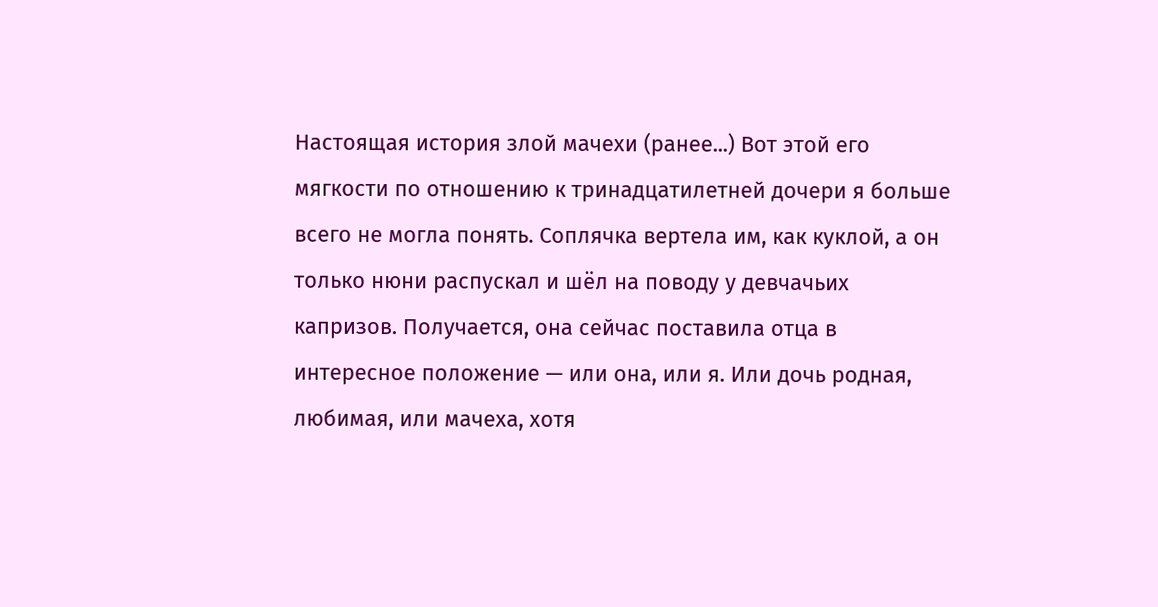Настоящая история злой мачехи (ранее...) Вот этой его мягкости по отношению к тринадцатилетней дочери я больше всего не могла понять. Соплячка вертела им, как куклой, а он только нюни распускал и шёл на поводу у девчачьих капризов. Получается, она сейчас поставила отца в интересное положение — или она, или я. Или дочь родная, любимая, или мачеха, хотя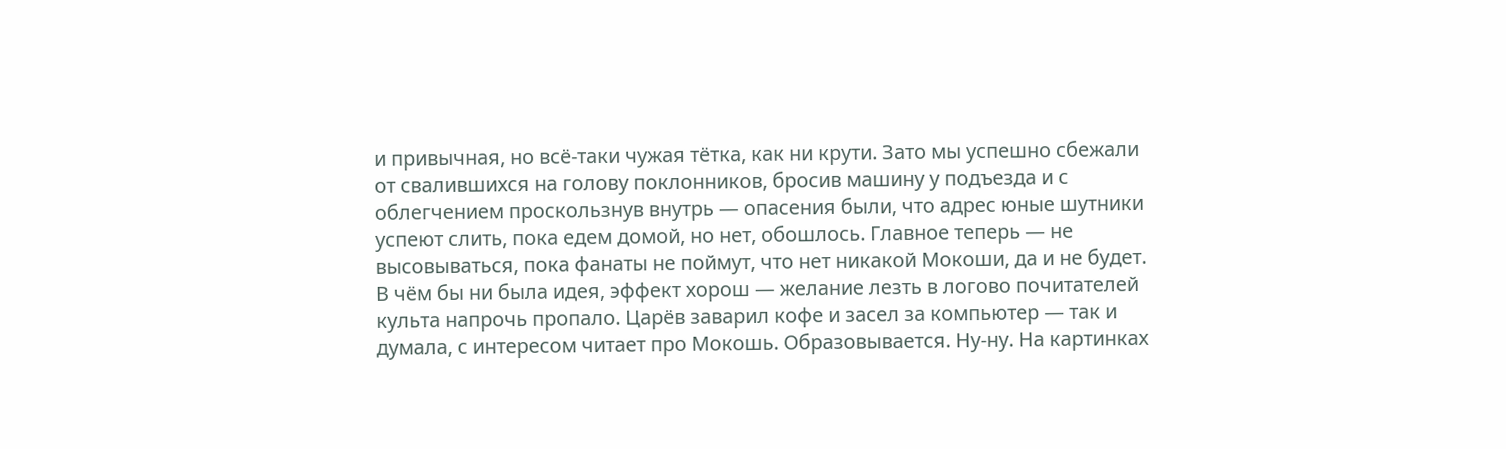и привычная, но всё-таки чужая тётка, как ни крути. Зато мы успешно сбежали от свалившихся на голову поклонников, бросив машину у подъезда и с облегчением проскользнув внутрь — опасения были, что адрес юные шутники успеют слить, пока едем домой, но нет, обошлось. Главное теперь — не высовываться, пока фанаты не поймут, что нет никакой Мокоши, да и не будет. В чём бы ни была идея, эффект хорош — желание лезть в логово почитателей культа напрочь пропало. Царёв заварил кофе и засел за компьютер — так и думала, с интересом читает про Мокошь. Образовывается. Ну-ну. На картинках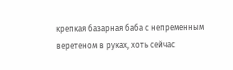крепкая базарная баба с непременным веретеном в руках, хоть сейчас